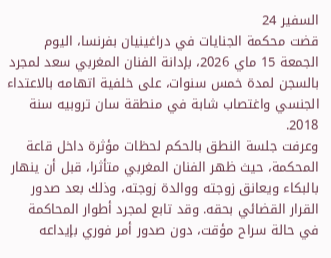السفير 24
قضت محكمة الجنايات في دراغينيان بفرنسا، اليوم الجمعة 15 ماي 2026، بإدانة الفنان المغربي سعد لمجرد بالسجن لمدة خمس سنوات، على خلفية اتهامه بالاعتداء الجنسي واغتصاب شابة في منطقة سان تروبيه سنة 2018.
وعرفت جلسة النطق بالحكم لحظات مؤثرة داخل قاعة المحكمة، حيث ظهر الفنان المغربي متأثرا، قبل أن ينهار بالبكاء ويعانق زوجته ووالدة زوجته، وذلك بعد صدور القرار القضائي بحقه. وقد تابع لمجرد أطوار المحاكمة في حالة سراح مؤقت، دون صدور أمر فوري بإيداعه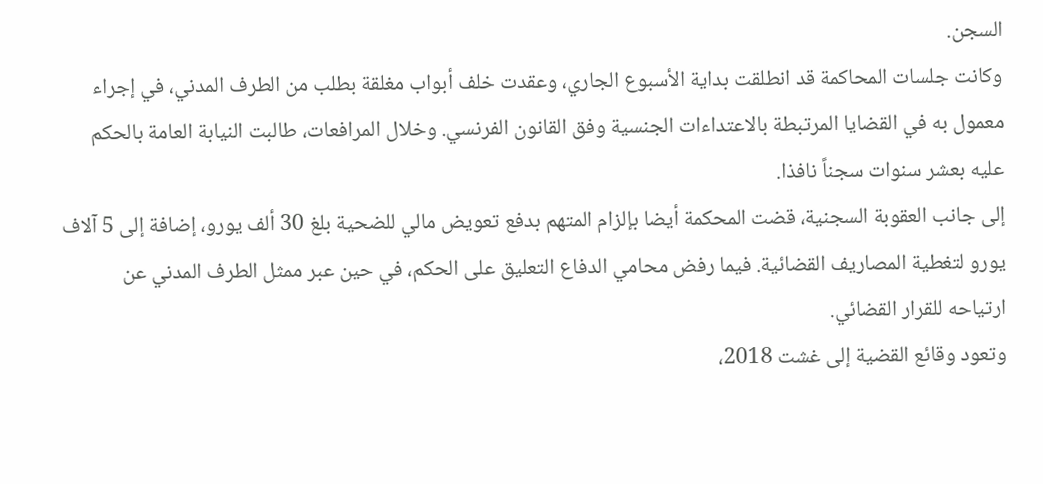السجن.
وكانت جلسات المحاكمة قد انطلقت بداية الأسبوع الجاري، وعقدت خلف أبواب مغلقة بطلب من الطرف المدني، في إجراء معمول به في القضايا المرتبطة بالاعتداءات الجنسية وفق القانون الفرنسي. وخلال المرافعات، طالبت النيابة العامة بالحكم عليه بعشر سنوات سجناً نافذا.
إلى جانب العقوبة السجنية، قضت المحكمة أيضا بإلزام المتهم بدفع تعويض مالي للضحية بلغ 30 ألف يورو، إضافة إلى 5 آلاف يورو لتغطية المصاريف القضائية. فيما رفض محامي الدفاع التعليق على الحكم، في حين عبر ممثل الطرف المدني عن ارتياحه للقرار القضائي.
وتعود وقائع القضية إلى غشت 2018،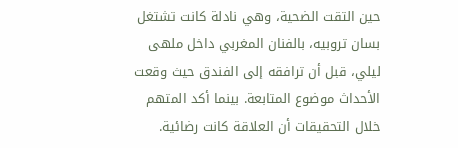حين التقت الضحية، وهي نادلة كانت تشتغل بسان تروبيه، بالفنان المغربي داخل ملهى ليلي، قبل أن ترافقه إلى الفندق حيث وقعت الأحداث موضوع المتابعة. بينما أكد المتهم خلال التحقيقات أن العلاقة كانت رضائية.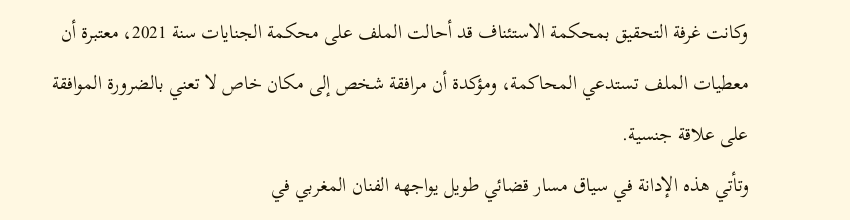وكانت غرفة التحقيق بمحكمة الاستئناف قد أحالت الملف على محكمة الجنايات سنة 2021، معتبرة أن معطيات الملف تستدعي المحاكمة، ومؤكدة أن مرافقة شخص إلى مكان خاص لا تعني بالضرورة الموافقة على علاقة جنسية.
وتأتي هذه الإدانة في سياق مسار قضائي طويل يواجهه الفنان المغربي في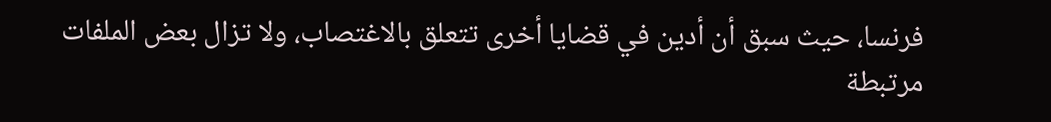فرنسا، حيث سبق أن أدين في قضايا أخرى تتعلق بالاغتصاب، ولا تزال بعض الملفات مرتبطة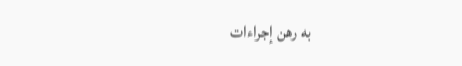به رهن إجراءات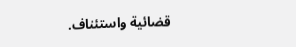قضائية واستئناف.